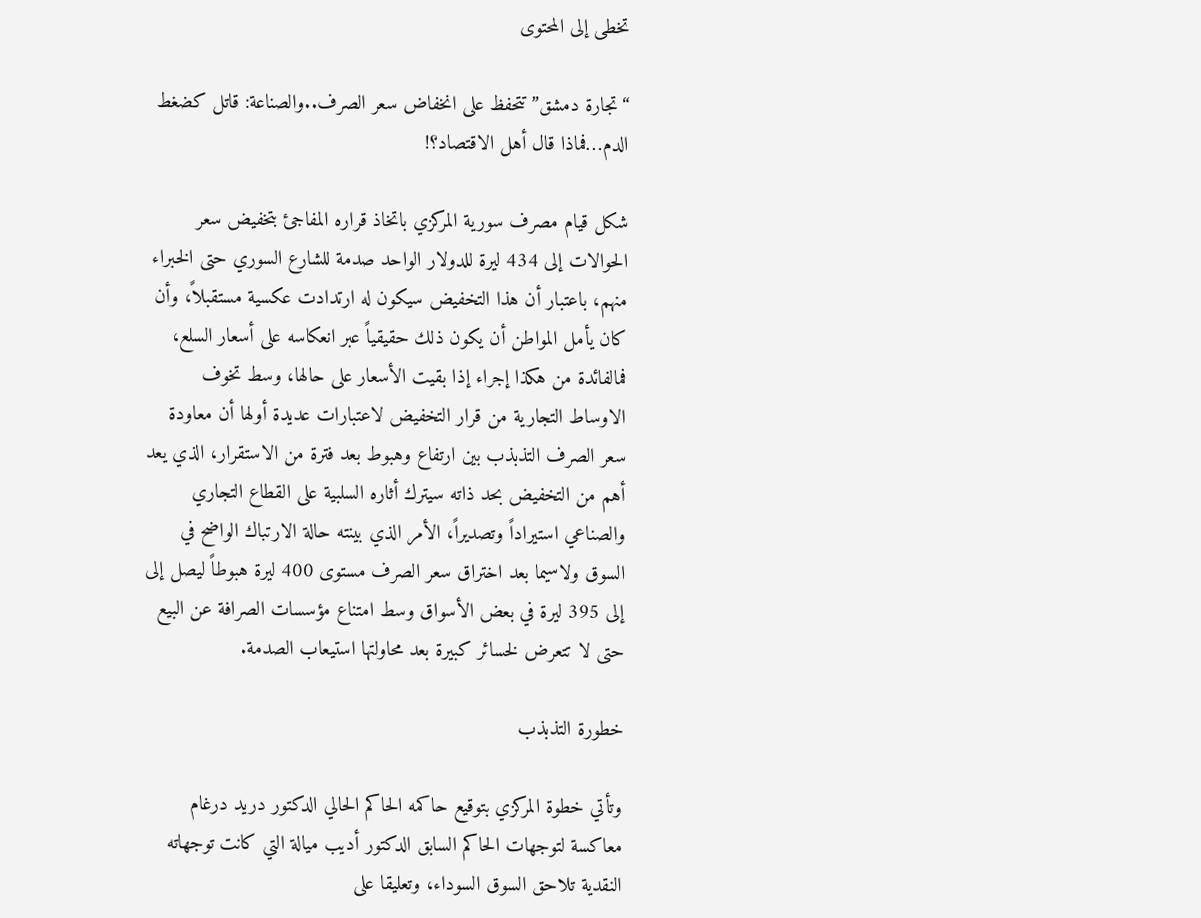تخطى إلى المحتوى

“تجارة دمشق” تتحفظ على انخفاض سعر الصرف..والصناعة: قاتل كضغط الدم…فماذا قال أهل الاقتصاد؟!

شكل قيام مصرف سورية المركزي باتخاذ قراره المفاجئ بتخفيض سعر الحوالات إلى 434 ليرة للدولار الواحد صدمة للشارع السوري حتى الخبراء منهم، باعتبار أن هذا التخفيض سيكون له ارتدادت عكسية مستقبلاً، وأن كان يأمل المواطن أن يكون ذلك حقيقياً عبر انعكاسه على أسعار السلع، فمالفائدة من هكذا إجراء إذا بقيت الأسعار على حالها، وسط تخوف الاوساط التجارية من قرار التخفيض لاعتبارات عديدة أولها أن معاودة سعر الصرف التذبذب بين ارتفاع وهبوط بعد فترة من الاستقرار، الذي يعد أهم من التخفيض بحد ذاته سيترك أثاره السلبية على القطاع التجاري والصناعي استيراداً وتصديراً، الأمر الذي بينته حالة الارتباك الواضح في السوق ولاسيما بعد اختراق سعر الصرف مستوى 400 ليرة هبوطاً ليصل إلى إلى 395 ليرة في بعض الأسواق وسط امتناع مؤسسات الصرافة عن البيع حتى لا تتعرض لخسائر كبيرة بعد محاولتها استيعاب الصدمة.

خطورة التذبذب

وتأتي خطوة المركزي بتوقيع حاكمه الحاكم الحالي الدكتور دريد درغام معاكسة لتوجهات الحاكم السابق الدكتور أديب ميالة التي كانت توجهاته النقدية تلاحق السوق السوداء، وتعليقا على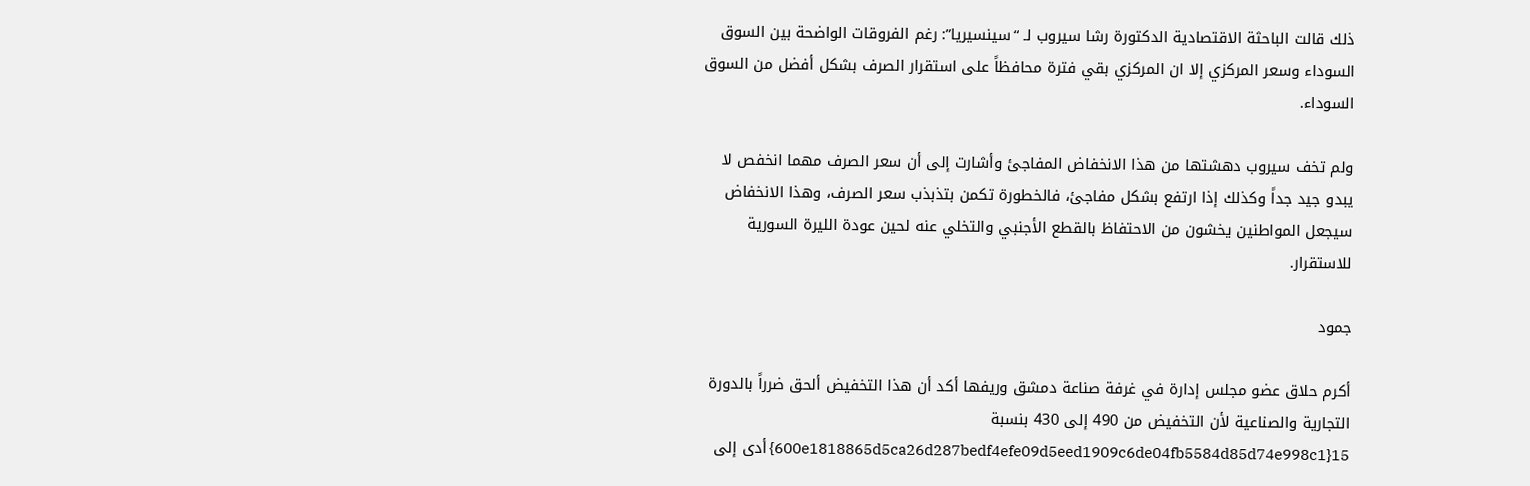ذلك قالت الباحثة الاقتصادية الدكتورة رشا سيروب لـ “سينسيريا”: رغم الفروقات الواضحة بين السوق السوداء وسعر المركزي إلا ان المركزي بقي فترة محافظاً على استقرار الصرف بشكل أفضل من السوق السوداء.

ولم تخف سيروب دهشتها من هذا الانخفاض المفاجئ وأشارت إلى أن سعر الصرف مهما انخفص لا يبدو جيد جداً وكذلك إذا ارتفع بشكل مفاجئ، فالخطورة تكمن بتذبذب سعر الصرف، وهذا الانخفاض سيجعل المواطنين يخشون من الاحتفاظ بالقطع الأجنبي والتخلي عنه لحين عودة الليرة السورية للاستقرار.

جمود

أكرم حلاق عضو مجلس إدارة في غرفة صناعة دمشق وريفها أكد أن هذا التخفيض ألحق ضرراً بالدورة التجارية والصناعية لأن التخفيض من 490 إلى 430 بنسبة 15{600e1818865d5ca26d287bedf4efe09d5eed1909c6de04fb5584d85d74e998c1} أدى إلى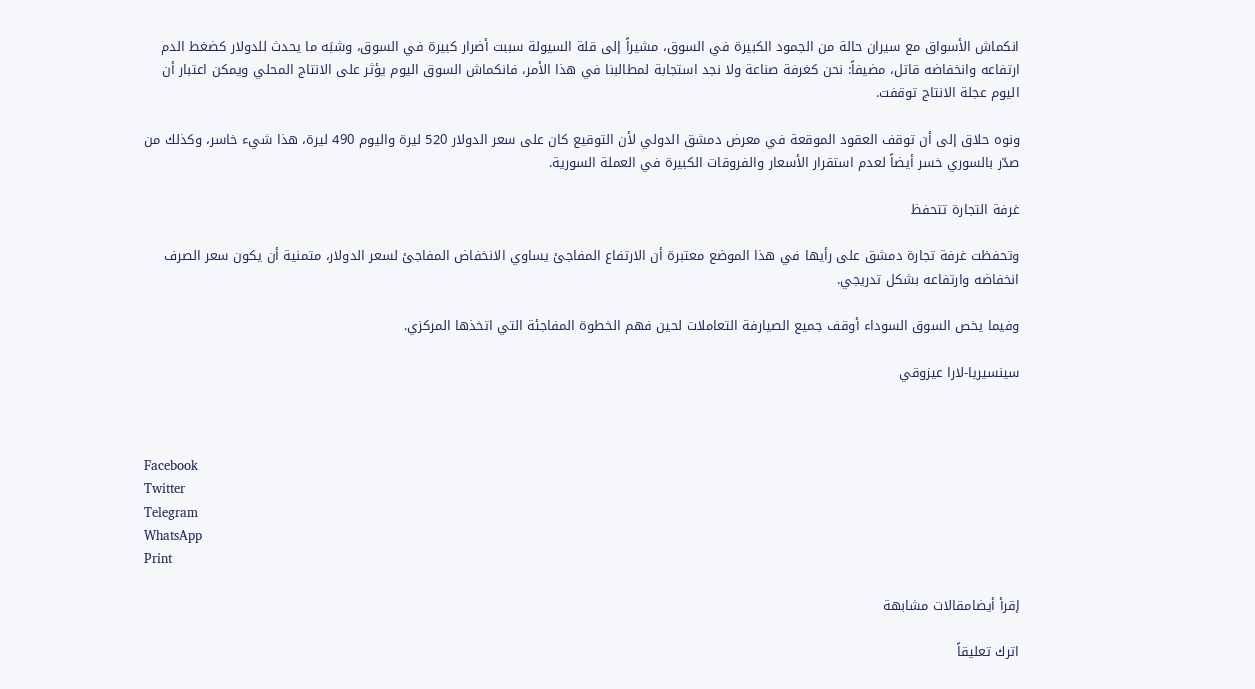انكماش الأسواق مع سيران حالة من الجمود الكبيرة في السوق، مشيراً إلى قلة السيولة سببت أضرار كبيرة في السوق، وشبَه ما يحدث للدولار كضغط الدم ارتفاعه وانخفاضه قاتل، مضيفاً: نحن كغرفة صناعة ولا نجد استجابة لمطالبنا في هذا الأمر، فانكماش السوق اليوم يؤثر على الانتاج المحلي ويمكن اعتبار أن اليوم عجلة الانتاج توقفت.

ونوه حلاق إلى أن توقف العقود الموقعة في معرض دمشق الدولي لأن التوقيع كان على سعر الدولار 520 ليرة واليوم 490 ليرة، هذا شيء خاسر، وكذلك من صدّر بالسوري خسر أيضاً لعدم استقرار الأسعار والفروقات الكبيرة في العملة السورية.

غرفة التجارة تتحفظ

وتحفظت غرفة تجارة دمشق على رأيها في هذا الموضع معتبرة أن الارتفاع المفاجئ يساوي الانخفاض المفاجئ لسعر الدولار، متمنية أن يكون سعر الصرف انخفاضه وارتفاعه بشكل تدريجي.

وفيما يخص السوق السوداء أوقف جميع الصيارفة التعاملات لحين فهم الخطوة المفاجئة التي اتخذها المركزي.

سينسيريا-لارا عيزوقي



Facebook
Twitter
Telegram
WhatsApp
Print

إقرأ أيضامقالات مشابهة

اترك تعليقاً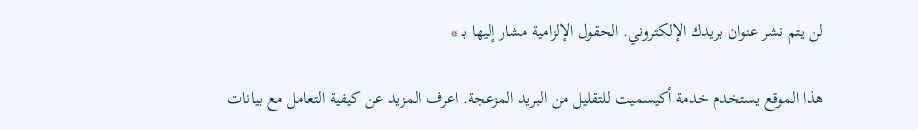لن يتم نشر عنوان بريدك الإلكتروني. الحقول الإلزامية مشار إليها بـ *

هذا الموقع يستخدم خدمة أكيسميت للتقليل من البريد المزعجة. اعرف المزيد عن كيفية التعامل مع بيانات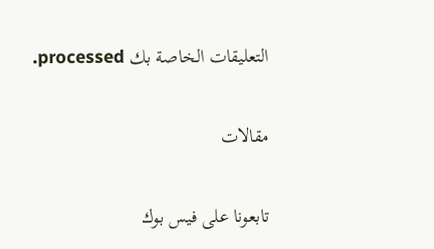التعليقات الخاصة بك processed.

مقالات

تابعونا على فيس بوك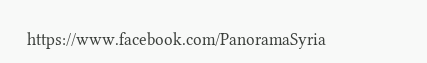https://www.facebook.com/PanoramaSyria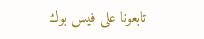تابعونا على فيس بوك